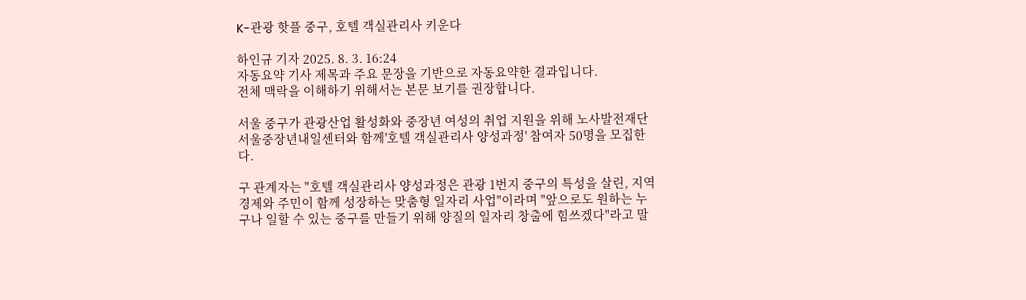K-관광 핫플 중구, 호텔 객실관리사 키운다

하인규 기자 2025. 8. 3. 16:24
자동요약 기사 제목과 주요 문장을 기반으로 자동요약한 결과입니다.
전체 맥락을 이해하기 위해서는 본문 보기를 권장합니다.

서울 중구가 관광산업 활성화와 중장년 여성의 취업 지원을 위해 노사발전재단 서울중장년내일센터와 함께'호텔 객실관리사 양성과정' 참여자 50명을 모집한다.

구 관계자는 "호텔 객실관리사 양성과정은 관광 1번지 중구의 특성을 살린, 지역경제와 주민이 함께 성장하는 맞춤형 일자리 사업"이라며 "앞으로도 원하는 누구나 일할 수 있는 중구를 만들기 위해 양질의 일자리 창출에 힘쓰겠다"라고 말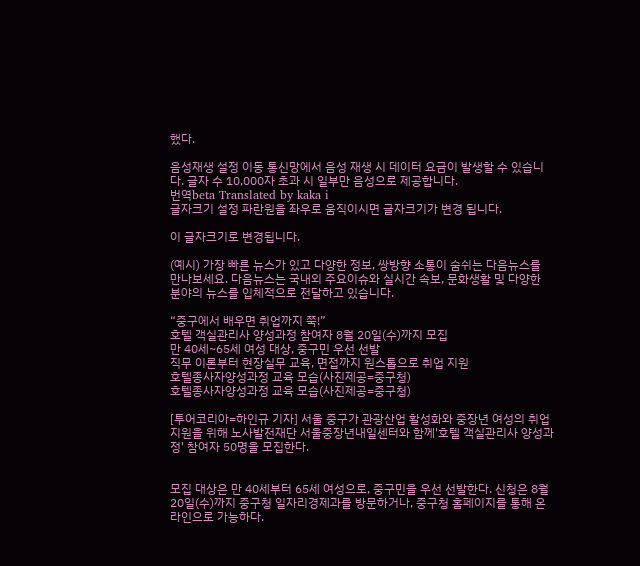했다.

음성재생 설정 이동 통신망에서 음성 재생 시 데이터 요금이 발생할 수 있습니다. 글자 수 10,000자 초과 시 일부만 음성으로 제공합니다.
번역beta Translated by kaka i
글자크기 설정 파란원을 좌우로 움직이시면 글자크기가 변경 됩니다.

이 글자크기로 변경됩니다.

(예시) 가장 빠른 뉴스가 있고 다양한 정보, 쌍방향 소통이 숨쉬는 다음뉴스를 만나보세요. 다음뉴스는 국내외 주요이슈와 실시간 속보, 문화생활 및 다양한 분야의 뉴스를 입체적으로 전달하고 있습니다.

“중구에서 배우면 취업까지 쭉!”
호텔 객실관리사 양성과정 참여자 8월 20일(수)까지 모집
만 40세~65세 여성 대상, 중구민 우선 선발
직무 이론부터 현장실무 교육, 면접까지 원스톱으로 취업 지원
호텔종사자양성과정 교육 모습(사진제공=중구청)
호텔종사자양성과정 교육 모습(사진제공=중구청)

[투어코리아=하인규 기자] 서울 중구가 관광산업 활성화와 중장년 여성의 취업 지원을 위해 노사발전재단 서울중장년내일센터와 함께'호텔 객실관리사 양성과정' 참여자 50명을 모집한다.


모집 대상은 만 40세부터 65세 여성으로, 중구민을 우선 선발한다. 신청은 8월 20일(수)까지 중구청 일자리경제과를 방문하거나, 중구청 홈페이지를 통해 온라인으로 가능하다.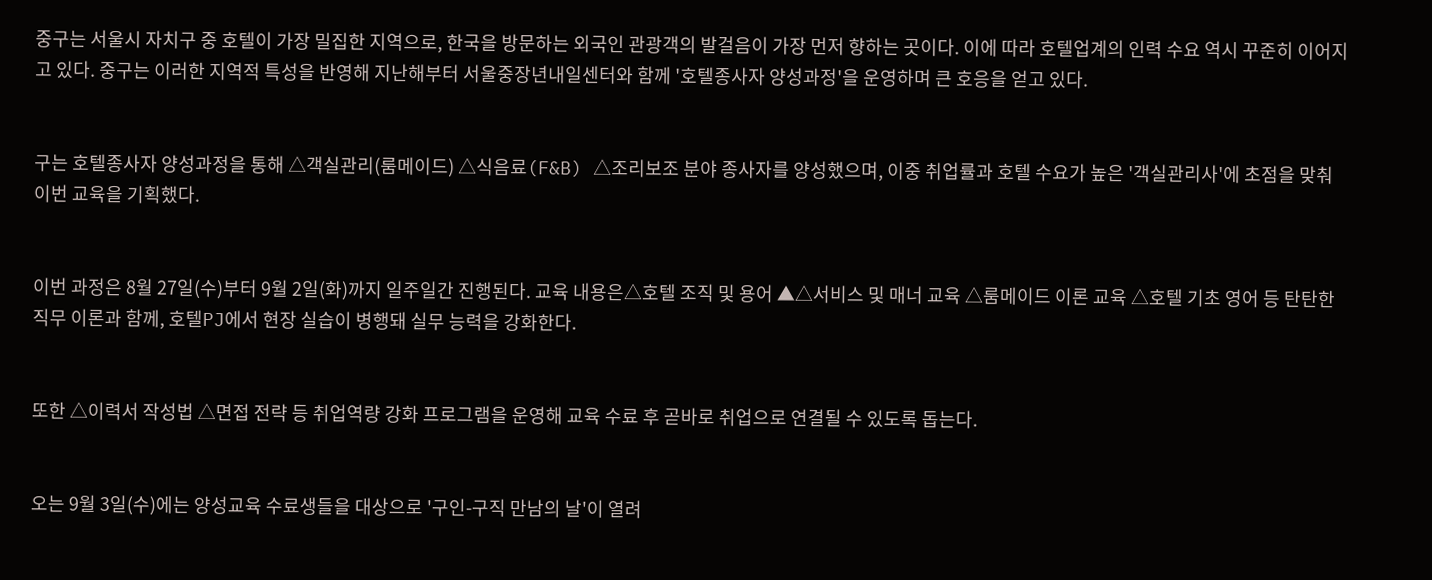중구는 서울시 자치구 중 호텔이 가장 밀집한 지역으로, 한국을 방문하는 외국인 관광객의 발걸음이 가장 먼저 향하는 곳이다. 이에 따라 호텔업계의 인력 수요 역시 꾸준히 이어지고 있다. 중구는 이러한 지역적 특성을 반영해 지난해부터 서울중장년내일센터와 함께 '호텔종사자 양성과정'을 운영하며 큰 호응을 얻고 있다.


구는 호텔종사자 양성과정을 통해 △객실관리(룸메이드) △식음료(F&B) △조리보조 분야 종사자를 양성했으며, 이중 취업률과 호텔 수요가 높은 '객실관리사'에 초점을 맞춰 이번 교육을 기획했다.


이번 과정은 8월 27일(수)부터 9월 2일(화)까지 일주일간 진행된다. 교육 내용은△호텔 조직 및 용어 ▲△서비스 및 매너 교육 △룸메이드 이론 교육 △호텔 기초 영어 등 탄탄한 직무 이론과 함께, 호텔PJ에서 현장 실습이 병행돼 실무 능력을 강화한다.


또한 △이력서 작성법 △면접 전략 등 취업역량 강화 프로그램을 운영해 교육 수료 후 곧바로 취업으로 연결될 수 있도록 돕는다.


오는 9월 3일(수)에는 양성교육 수료생들을 대상으로 '구인-구직 만남의 날'이 열려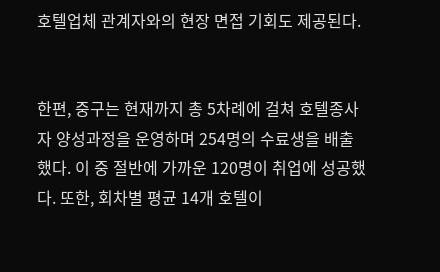호텔업체 관계자와의 현장 면접 기회도 제공된다.


한편, 중구는 현재까지 총 5차례에 걸쳐 호텔종사자 양성과정을 운영하며 254명의 수료생을 배출했다. 이 중 절반에 가까운 120명이 취업에 성공했다. 또한, 회차별 평균 14개 호텔이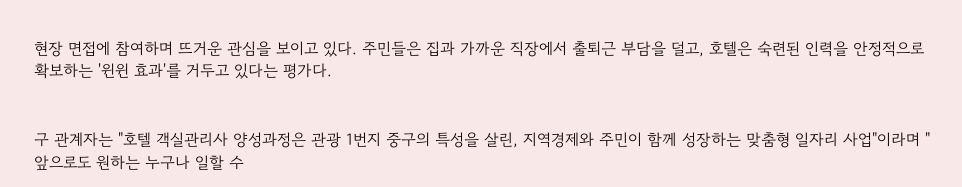현장 면접에 참여하며 뜨거운 관심을 보이고 있다. 주민들은 집과 가까운 직장에서 출퇴근 부담을 덜고, 호텔은 숙련된 인력을 안정적으로 확보하는 '윈윈 효과'를 거두고 있다는 평가다.


구 관계자는 "호텔 객실관리사 양성과정은 관광 1번지 중구의 특성을 살린, 지역경제와 주민이 함께 성장하는 맞춤형 일자리 사업"이라며 "앞으로도 원하는 누구나 일할 수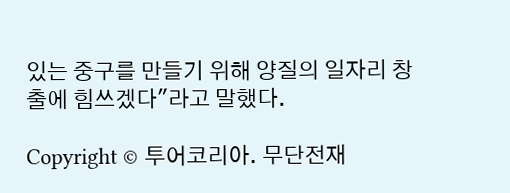있는 중구를 만들기 위해 양질의 일자리 창출에 힘쓰겠다"라고 말했다.

Copyright © 투어코리아. 무단전재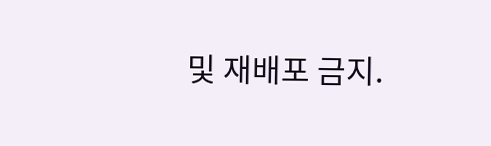및 재배포 금지.